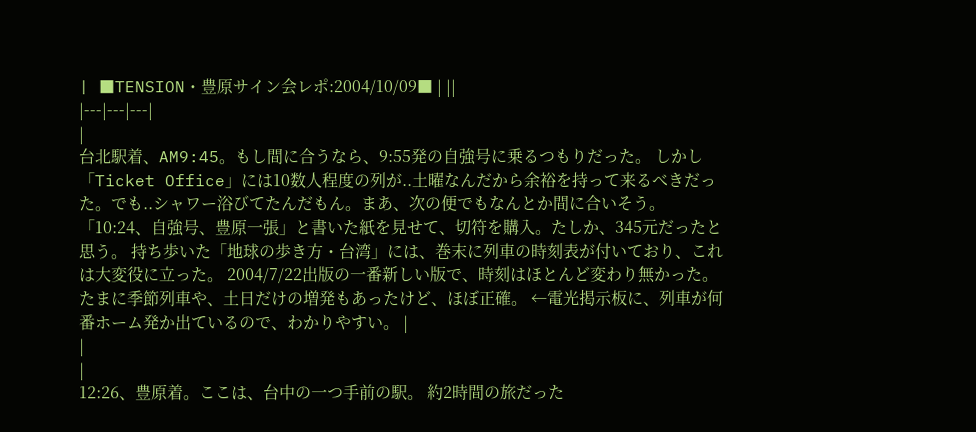| ■TENSION・豊原サイン会レポ:2004/10/09■ | ||
|---|---|---|
|
台北駅着、AM9:45。もし間に合うなら、9:55発の自強号に乗るつもりだった。 しかし「Ticket Office」には10数人程度の列が..土曜なんだから余裕を持って来るべきだった。でも..シャワー浴びてたんだもん。まあ、次の便でもなんとか間に合いそう。 「10:24、自強号、豊原一張」と書いた紙を見せて、切符を購入。たしか、345元だったと思う。 持ち歩いた「地球の歩き方・台湾」には、巻末に列車の時刻表が付いており、これは大変役に立った。 2004/7/22出版の一番新しい版で、時刻はほとんど変わり無かった。たまに季節列車や、土日だけの増発もあったけど、ほぼ正確。 ←電光掲示板に、列車が何番ホーム発か出ているので、わかりやすい。 |
|
|
12:26、豊原着。ここは、台中の一つ手前の駅。 約2時間の旅だった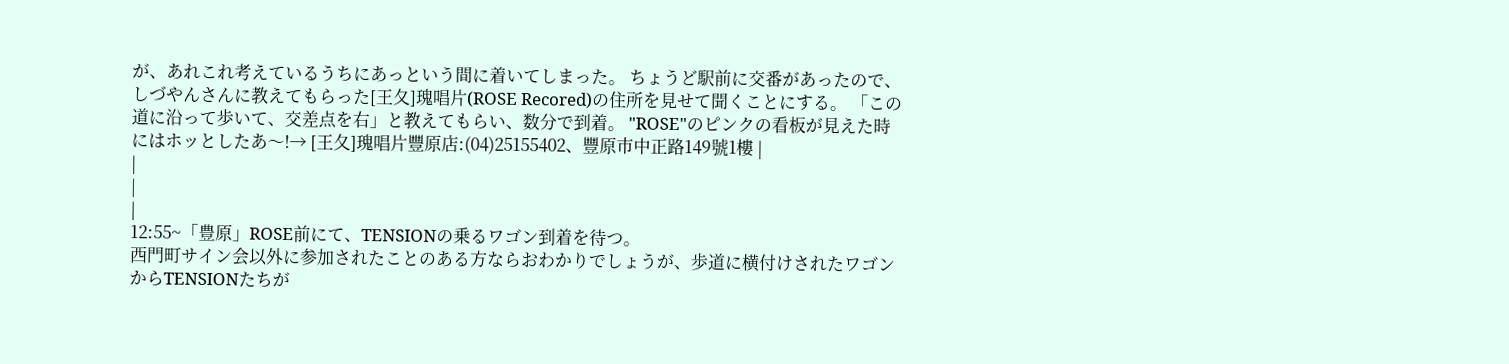が、あれこれ考えているうちにあっという間に着いてしまった。 ちょうど駅前に交番があったので、しづやんさんに教えてもらった[王夂]瑰唱片(ROSE Recored)の住所を見せて聞くことにする。 「この道に沿って歩いて、交差点を右」と教えてもらい、数分で到着。 "ROSE"のピンクの看板が見えた時にはホッとしたあ〜!→ [王夂]瑰唱片豐原店:(04)25155402、豐原市中正路149號1樓 |
|
|
|
12:55~「豊原」ROSE前にて、TENSIONの乗るワゴン到着を待つ。
西門町サイン会以外に参加されたことのある方ならおわかりでしょうが、歩道に横付けされたワゴンからTENSIONたちが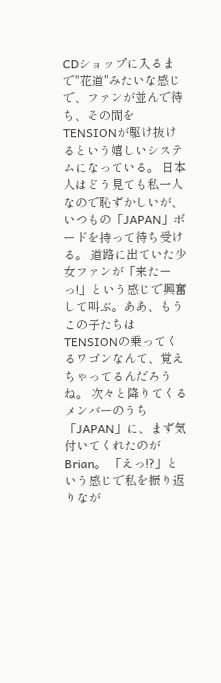CDショップに入るまで"花道"みたいな感じで、ファンが並んで待ち、その間をTENSIONが駆け抜けるという嬉しいシステムになっている。 日本人はどう見ても私一人なので恥ずかしいが、いつもの「JAPAN」ボードを持って待ち受ける。 道路に出ていた少女ファンが「来たーっ!」という感じで興奮して叫ぶ。ああ、もうこの子たちはTENSIONの乗ってくるワゴンなんて、覚えちゃってるんだろうね。 次々と降りてくるメンバーのうち「JAPAN」に、まず気付いてくれたのがBrian。 「えっ!?」という感じで私を振り返りなが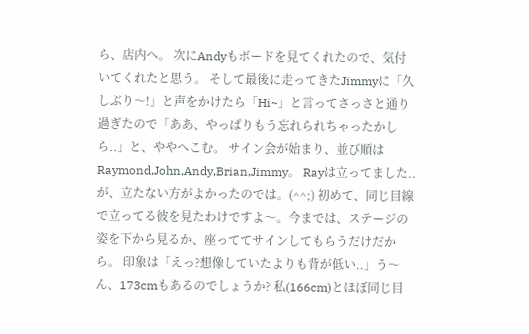ら、店内へ。 次にAndyもボードを見てくれたので、気付いてくれたと思う。 そして最後に走ってきたJimmyに「久しぶり〜!」と声をかけたら「Hi~」と言ってさっさと通り過ぎたので「ああ、やっぱりもう忘れられちゃったかしら..」と、ややへこむ。 サイン会が始まり、並び順はRaymond,John,Andy,Brian,Jimmy。 Rayは立ってました..が、立たない方がよかったのでは。(^^;) 初めて、同じ目線で立ってる彼を見たわけですよ〜。今までは、ステージの姿を下から見るか、座っててサインしてもらうだけだから。 印象は「えっ?想像していたよりも背が低い..」う〜ん、173cmもあるのでしょうか? 私(166cm)とほぼ同じ目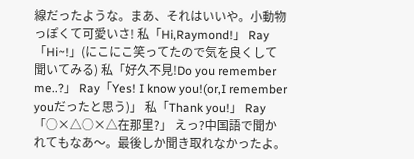線だったような。まあ、それはいいや。小動物っぽくて可愛いさ! 私「Hi,Raymond!」 Ray「Hi~!」(にこにこ笑ってたので気を良くして聞いてみる) 私「好久不見!Do you remember me..?」 Ray「Yes! I know you!(or,I remember youだったと思う)」 私「Thank you!」 Ray「○×△○×△在那里?」 えっ?中国語で聞かれてもなあ〜。最後しか聞き取れなかったよ。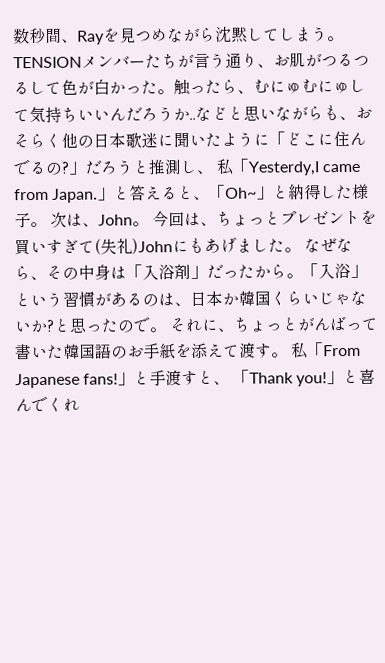数秒間、Rayを見つめながら沈黙してしまう。TENSIONメンバーたちが言う通り、お肌がつるつるして色が白かった。触ったら、むにゅむにゅして気持ちいいんだろうか..などと思いながらも、おそらく他の日本歌迷に聞いたように「どこに住んでるの?」だろうと推測し、 私「Yesterdy,I came from Japan.」と答えると、「Oh~」と納得した様子。 次は、John。 今回は、ちょっとプレゼントを買いすぎて(失礼)Johnにもあげました。 なぜなら、その中身は「入浴剤」だったから。「入浴」という習慣があるのは、日本か韓国くらいじゃないか?と思ったので。 それに、ちょっとがんばって書いた韓国語のお手紙を添えて渡す。 私「From Japanese fans!」と手渡すと、 「Thank you!」と喜んでくれ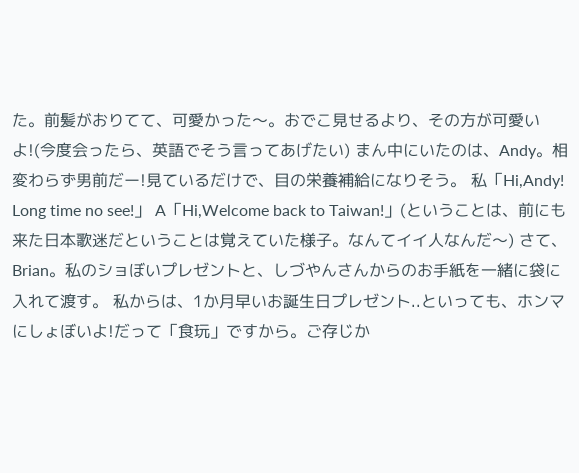た。前髪がおりてて、可愛かった〜。おでこ見せるより、その方が可愛いよ!(今度会ったら、英語でそう言ってあげたい) まん中にいたのは、Andy。相変わらず男前だー!見ているだけで、目の栄養補給になりそう。 私「Hi,Andy! Long time no see!」 A「Hi,Welcome back to Taiwan!」(ということは、前にも来た日本歌迷だということは覚えていた様子。なんてイイ人なんだ〜) さて、Brian。私のショぼいプレゼントと、しづやんさんからのお手紙を一緒に袋に入れて渡す。 私からは、1か月早いお誕生日プレゼント..といっても、ホンマにしょぼいよ!だって「食玩」ですから。ご存じか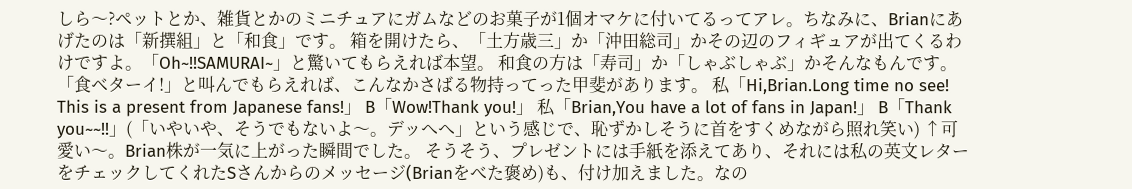しら〜?ペットとか、雑貨とかのミニチュアにガムなどのお菓子が1個オマケに付いてるってアレ。ちなみに、Brianにあげたのは「新撰組」と「和食」です。 箱を開けたら、「土方歳三」か「沖田総司」かその辺のフィギュアが出てくるわけですよ。「Oh~!!SAMURAI~」と驚いてもらえれば本望。 和食の方は「寿司」か「しゃぶしゃぶ」かそんなもんです。「食ベターイ!」と叫んでもらえれば、こんなかさばる物持ってった甲斐があります。 私「Hi,Brian.Long time no see! This is a present from Japanese fans!」 B「Wow!Thank you!」 私「Brian,You have a lot of fans in Japan!」 B「Thank you~~!!」(「いやいや、そうでもないよ〜。デッへへ」という感じで、恥ずかしそうに首をすくめながら照れ笑い) ↑可愛い〜。Brian株が一気に上がった瞬間でした。 そうそう、プレゼントには手紙を添えてあり、それには私の英文レターをチェックしてくれたSさんからのメッセージ(Brianをべた褒め)も、付け加えました。なの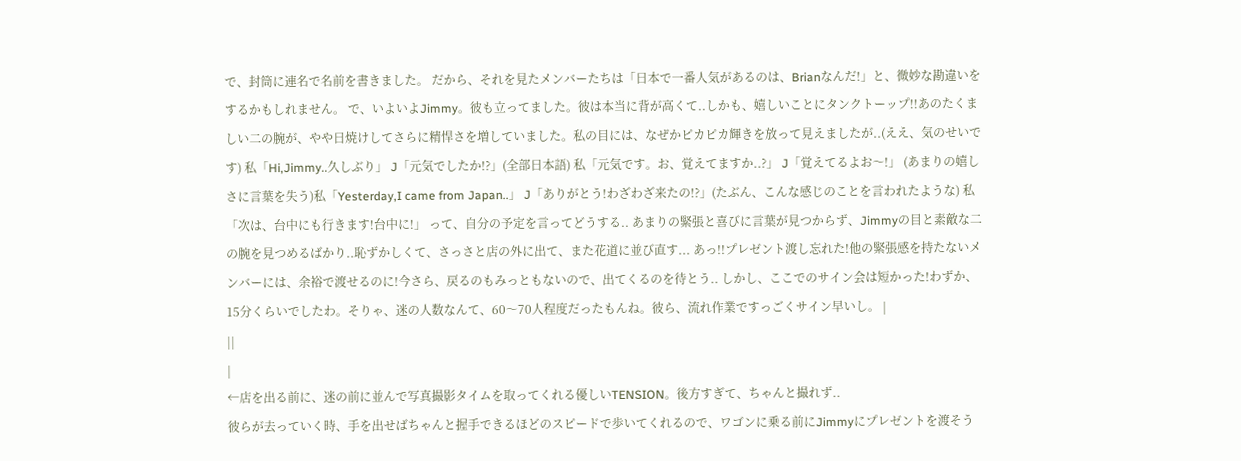で、封筒に連名で名前を書きました。 だから、それを見たメンバーたちは「日本で一番人気があるのは、Brianなんだ!」と、微妙な勘違いをするかもしれません。 で、いよいよJimmy。彼も立ってました。彼は本当に背が高くて..しかも、嬉しいことにタンクトーップ!!あのたくましい二の腕が、やや日焼けしてさらに精悍さを増していました。私の目には、なぜかピカピカ輝きを放って見えましたが..(ええ、気のせいです) 私「Hi,Jimmy..久しぶり」 J「元気でしたか!?」(全部日本語) 私「元気です。お、覚えてますか..?」 J「覚えてるよお〜!」 (あまりの嬉しさに言葉を失う)私「Yesterday,I came from Japan..」 J「ありがとう!わざわざ来たの!?」(たぶん、こんな感じのことを言われたような) 私「次は、台中にも行きます!台中に!」 って、自分の予定を言ってどうする.. あまりの緊張と喜びに言葉が見つからず、Jimmyの目と素敵な二の腕を見つめるばかり..恥ずかしくて、さっさと店の外に出て、また花道に並び直す... あっ!!プレゼント渡し忘れた!他の緊張感を持たないメンバーには、余裕で渡せるのに!今さら、戻るのもみっともないので、出てくるのを待とう.. しかし、ここでのサイン会は短かった!わずか、15分くらいでしたわ。そりゃ、迷の人数なんて、60〜70人程度だったもんね。彼ら、流れ作業ですっごくサイン早いし。 |
||
|
←店を出る前に、迷の前に並んで写真撮影タイムを取ってくれる優しいTENSION。後方すぎて、ちゃんと撮れず..
彼らが去っていく時、手を出せばちゃんと握手できるほどのスピードで歩いてくれるので、ワゴンに乗る前にJimmyにプレゼントを渡そう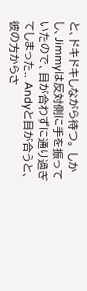と、ドキドキしながら待つ。 しかし、Jimmyは反対側に手を振っていたので、目が合わずに通り過ぎてしまった.. Andyと目が合うと、彼の方からさ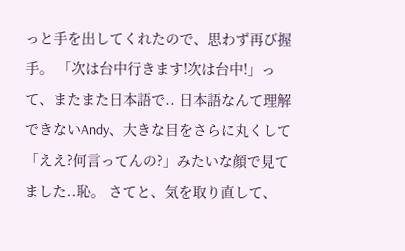っと手を出してくれたので、思わず再び握手。 「次は台中行きます!次は台中!」って、またまた日本語で.. 日本語なんて理解できないAndy、大きな目をさらに丸くして「ええ?何言ってんの?」みたいな顔で見てました..恥。 さてと、気を取り直して、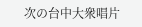次の台中大衆唱片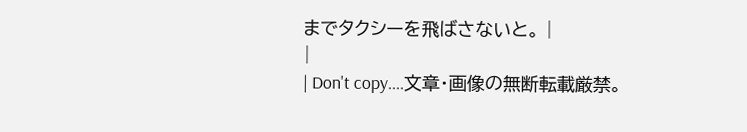までタクシーを飛ばさないと。 |
|
| Don't copy....文章・画像の無断転載厳禁。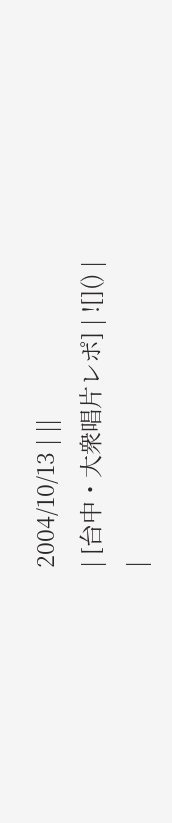2004/10/13 | ||
| [台中・大衆唱片レポ] | ![]() |
|